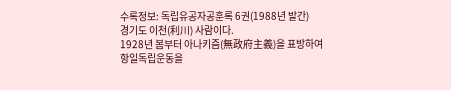수록정보: 독립유공자공훈록 6권(1988년 발간)
경기도 이천(利川) 사람이다.
1928년 봄부터 아나키즘(無政府主義)을 표방하여 항일독립운동을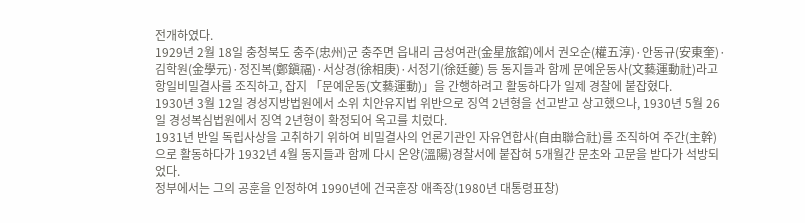전개하였다.
1929년 2월 18일 충청북도 충주(忠州)군 충주면 읍내리 금성여관(金星旅舘)에서 권오순(權五淳)·안동규(安東奎)·김학원(金學元)·정진복(鄭鎭福)·서상경(徐相庚)·서정기(徐廷夔) 등 동지들과 함께 문예운동사(文藝運動社)라고 항일비밀결사를 조직하고, 잡지 「문예운동(文藝運動)」을 간행하려고 활동하다가 일제 경찰에 붙잡혔다.
1930년 3월 12일 경성지방법원에서 소위 치안유지법 위반으로 징역 2년형을 선고받고 상고했으나, 1930년 5월 26일 경성복심법원에서 징역 2년형이 확정되어 옥고를 치렀다.
1931년 반일 독립사상을 고취하기 위하여 비밀결사의 언론기관인 자유연합사(自由聯合社)를 조직하여 주간(主幹)으로 활동하다가 1932년 4월 동지들과 함께 다시 온양(溫陽)경찰서에 붙잡혀 5개월간 문초와 고문을 받다가 석방되었다.
정부에서는 그의 공훈을 인정하여 1990년에 건국훈장 애족장(1980년 대통령표창)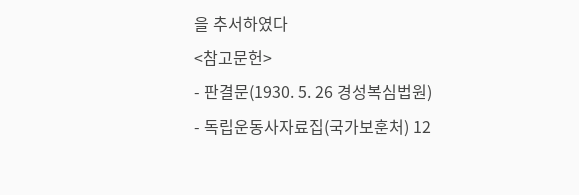을 추서하였다
<참고문헌>
- 판결문(1930. 5. 26 경성복심법원)
- 독립운동사자료집(국가보훈처) 12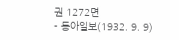권 1272면
- 동아일보(1932. 9. 9)